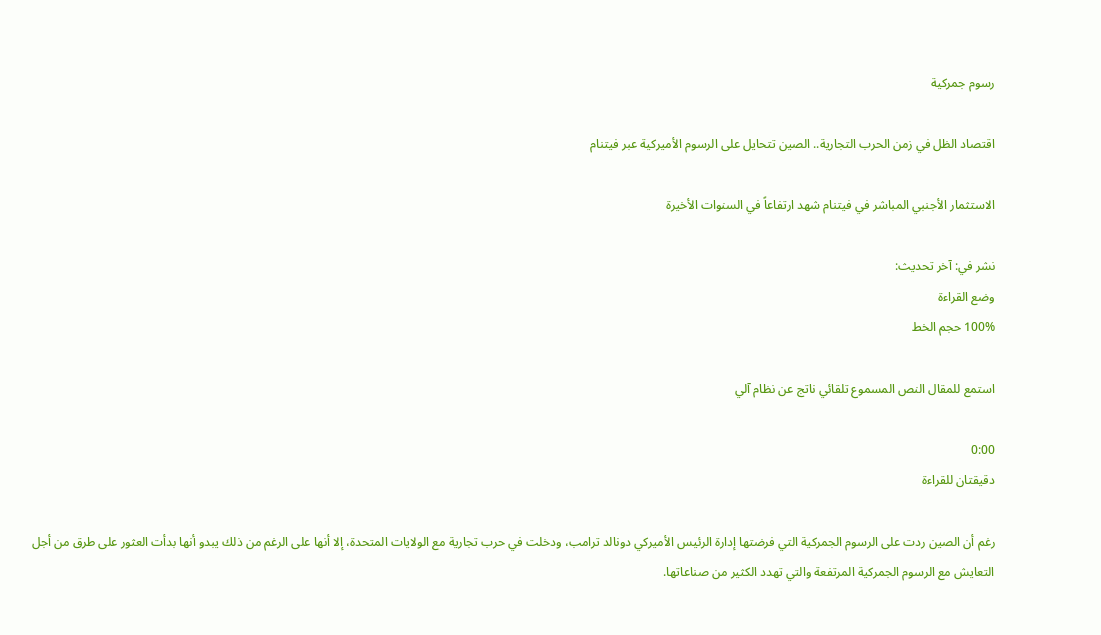رسوم جمركية

اقتصاد الظل في زمن الحرب التجارية.. الصين تتحايل على الرسوم الأميركية عبر فيتنام

الاستثمار الأجنبي المباشر في فيتنام شهد ارتفاعاً في السنوات الأخيرة

نشر في: آخر تحديث:
وضع القراءة
100% حجم الخط

استمع للمقال النص المسموع تلقائي ناتج عن نظام آلي

0:00
دقيقتان للقراءة

رغم أن الصين ردت على الرسوم الجمركية التي فرضتها إدارة الرئيس الأميركي دونالد ترامب، ودخلت في حرب تجارية مع الولايات المتحدة، إلا أنها على الرغم من ذلك يبدو أنها بدأت العثور على طرق من أجل التعايش مع الرسوم الجمركية المرتفعة والتي تهدد الكثير من صناعاتها.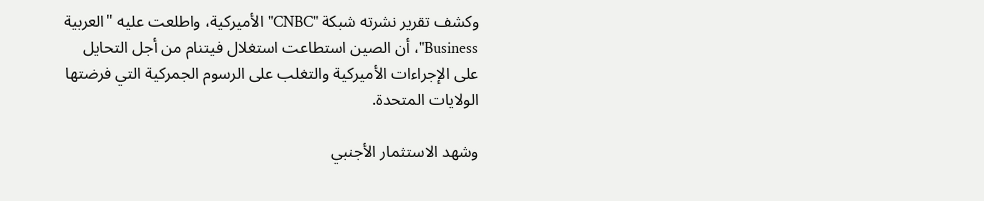وكشف تقرير نشرته شبكة "CNBC" الأميركية، واطلعت عليه "العربية Business"، أن الصين استطاعت استغلال فيتنام من أجل التحايل على الإجراءات الأميركية والتغلب على الرسوم الجمركية التي فرضتها الولايات المتحدة.

وشهد الاستثمار الأجنبي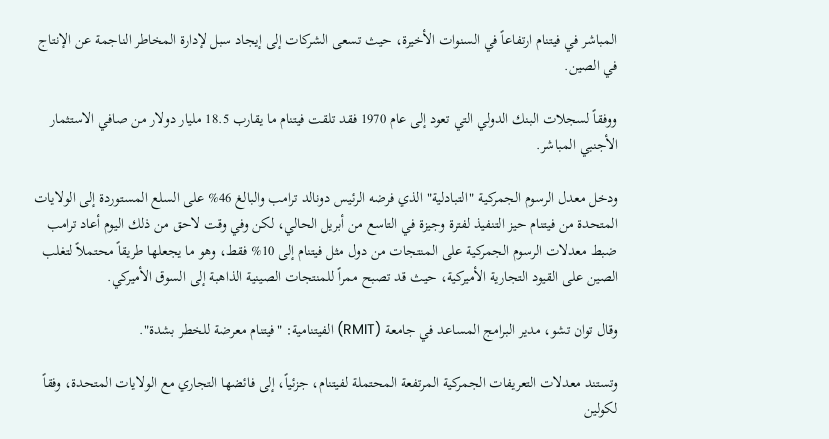المباشر في فيتنام ارتفاعاً في السنوات الأخيرة، حيث تسعى الشركات إلى إيجاد سبل لإدارة المخاطر الناجمة عن الإنتاج في الصين.

ووفقاً لسجلات البنك الدولي التي تعود إلى عام 1970 فقد تلقت فيتنام ما يقارب 18.5 مليار دولار من صافي الاستثمار الأجنبي المباشر.

ودخل معدل الرسوم الجمركية "التبادلية" الذي فرضه الرئيس دونالد ترامب والبالغ 46% على السلع المستوردة إلى الولايات المتحدة من فيتنام حيز التنفيذ لفترة وجيزة في التاسع من أبريل الحالي، لكن وفي وقت لاحق من ذلك اليوم أعاد ترامب ضبط معدلات الرسوم الجمركية على المنتجات من دول مثل فيتنام إلى 10% فقط، وهو ما يجعلها طريقاً محتملاً لتغلب الصين على القيود التجارية الأميركية، حيث قد تصبح ممراً للمنتجات الصينية الذاهبة إلى السوق الأميركي.

وقال توان تشو، مدير البرامج المساعد في جامعة (RMIT) الفيتنامية: "فيتنام معرضة للخطر بشدة".

وتستند معدلات التعريفات الجمركية المرتفعة المحتملة لفيتنام، جزئياً، إلى فائضها التجاري مع الولايات المتحدة، وفقاً لكولين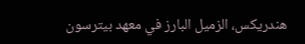هندريكس، الزميل البارز في معهد بيترسون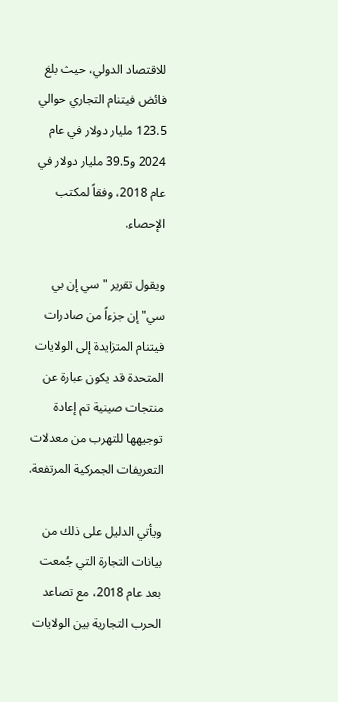للاقتصاد الدولي، حيث بلغ فائض فيتنام التجاري حوالي 123.5 مليار دولار في عام 2024 و39.5 مليار دولار في عام 2018، وفقاً لمكتب الإحصاء.

ويقول تقرير "سي إن بي سي" إن جزءاً من صادرات فيتنام المتزايدة إلى الولايات المتحدة قد يكون عبارة عن منتجات صينية تم إعادة توجيهها للتهرب من معدلات التعريفات الجمركية المرتفعة.

ويأتي الدليل على ذلك من بيانات التجارة التي جُمعت بعد عام 2018، مع تصاعد الحرب التجارية بين الولايات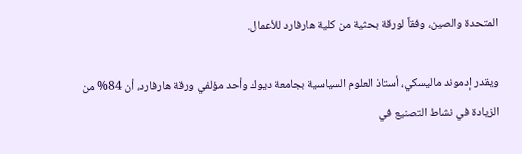المتحدة والصين، وفقاً لورقة بحثية من كلية هارفارد للأعمال.

ويقدر إدموند ماليسكي، أستاذ العلوم السياسية بجامعة ديوك وأحد مؤلفي ورقة هارفارد، أن 84% من الزيادة في نشاط التصنيع في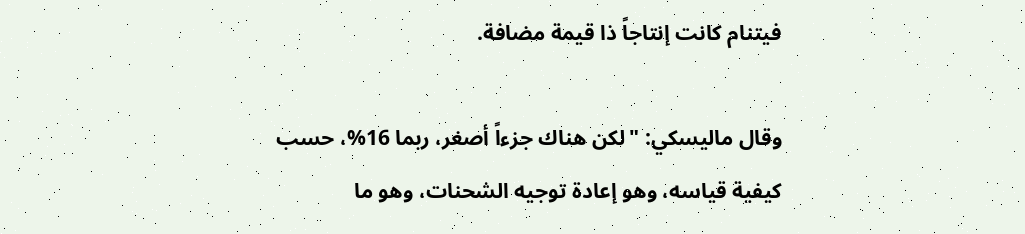فيتنام كانت إنتاجاً ذا قيمة مضافة.

وقال ماليسكي: "لكن هناك جزءاً أصغر، ربما 16%، حسب كيفية قياسه، وهو إعادة توجيه الشحنات، وهو ما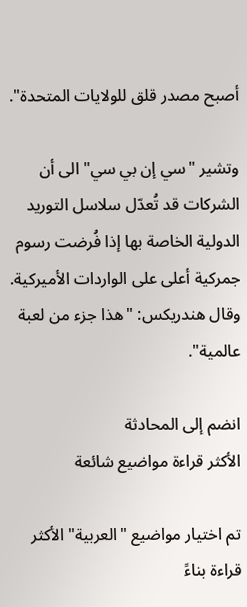أصبح مصدر قلق للولايات المتحدة".

وتشير "سي إن بي سي" الى أن الشركات قد تُعدّل سلاسل التوريد الدولية الخاصة بها إذا فُرضت رسوم جمركية أعلى على الواردات الأميركية. وقال هندريكس: "هذا جزء من لعبة عالمية".

انضم إلى المحادثة
الأكثر قراءة مواضيع شائعة

تم اختيار مواضيع "العربية" الأكثر قراءة بناءً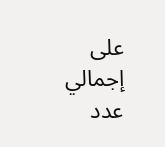على إجمالي عدد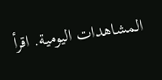المشاهدات اليومية. اقرأ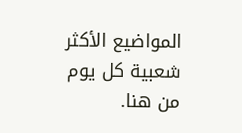المواضيع الأكثر شعبية كل يوم من هنا.